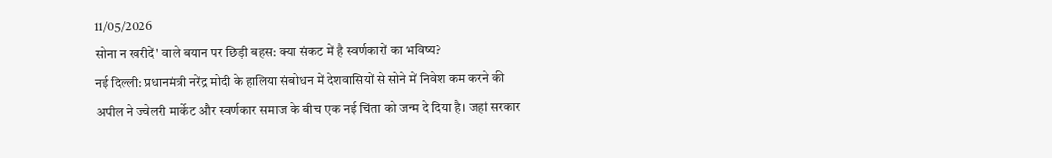11/05/2026
सोना न खरीदें' वाले बयान पर छिड़ी बहस: क्या संकट में है स्वर्णकारों का भविष्य?
नई दिल्ली: प्रधानमंत्री नरेंद्र मोदी के हालिया संबोधन में देशवासियों से सोने में निवेश कम करने की अपील ने ज्वेलरी मार्केट और स्वर्णकार समाज के बीच एक नई चिंता को जन्म दे दिया है। जहां सरकार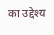का उद्देश्य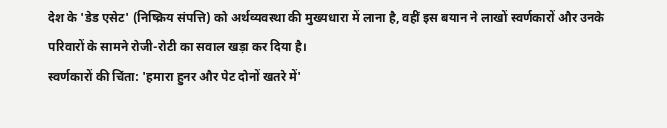देश के 'डेड एसेट' (निष्क्रिय संपत्ति) को अर्थव्यवस्था की मुख्यधारा में लाना है, वहीं इस बयान ने लाखों स्वर्णकारों और उनके परिवारों के सामने रोजी-रोटी का सवाल खड़ा कर दिया है।
स्वर्णकारों की चिंता: 'हमारा हुनर और पेट दोनों खतरे में'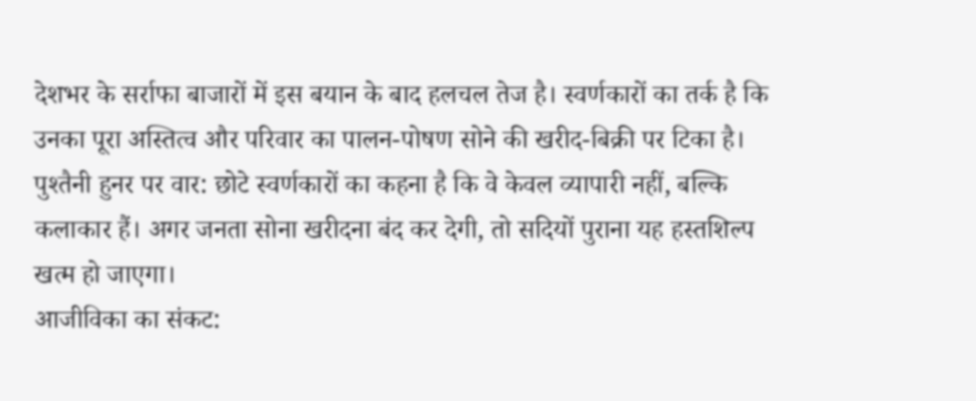देशभर के सर्राफा बाजारों में इस बयान के बाद हलचल तेज है। स्वर्णकारों का तर्क है कि उनका पूरा अस्तित्व और परिवार का पालन-पोषण सोने की खरीद-बिक्री पर टिका है।
पुश्तैनी हुनर पर वार: छोटे स्वर्णकारों का कहना है कि वे केवल व्यापारी नहीं, बल्कि कलाकार हैं। अगर जनता सोना खरीदना बंद कर देगी, तो सदियों पुराना यह हस्तशिल्प खत्म हो जाएगा।
आजीविका का संकट: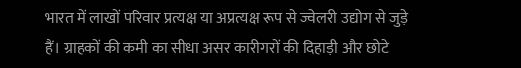भारत में लाखों परिवार प्रत्यक्ष या अप्रत्यक्ष रूप से ज्वेलरी उद्योग से जुड़े हैं। ग्राहकों की कमी का सीधा असर कारीगरों की दिहाड़ी और छोटे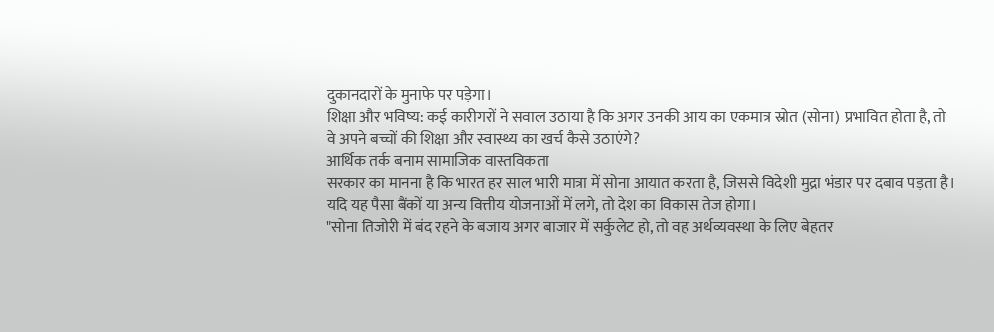दुकानदारों के मुनाफे पर पड़ेगा।
शिक्षा और भविष्य: कई कारीगरों ने सवाल उठाया है कि अगर उनकी आय का एकमात्र स्रोत (सोना) प्रभावित होता है, तो वे अपने बच्चों की शिक्षा और स्वास्थ्य का खर्च कैसे उठाएंगे?
आर्थिक तर्क बनाम सामाजिक वास्तविकता
सरकार का मानना है कि भारत हर साल भारी मात्रा में सोना आयात करता है, जिससे विदेशी मुद्रा भंडार पर दबाव पड़ता है। यदि यह पैसा बैंकों या अन्य वित्तीय योजनाओं में लगे, तो देश का विकास तेज होगा।
"सोना तिजोरी में बंद रहने के बजाय अगर बाजार में सर्कुलेट हो, तो वह अर्थव्यवस्था के लिए बेहतर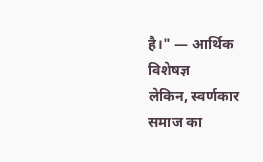है।" — आर्थिक विशेषज्ञ
लेकिन, स्वर्णकार समाज का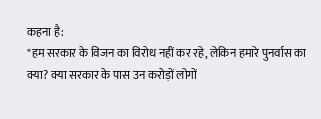कहना है:
"हम सरकार के विजन का विरोध नहीं कर रहे, लेकिन हमारे पुनर्वास का क्या? क्या सरकार के पास उन करोड़ों लोगों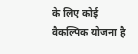के लिए कोई वैकल्पिक योजना है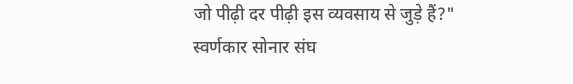जो पीढ़ी दर पीढ़ी इस व्यवसाय से जुड़े हैं?"
स्वर्णकार सोनार संघ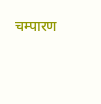चम्पारण